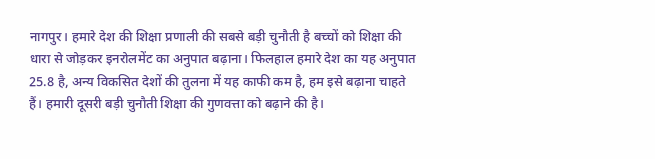नागपुर। हमारे देश की शिक्षा प्रणाली की सबसे बड़ी चुनौती है बच्चों को शिक्षा की धारा से जोड़कर इनरोलमेंट का अनुपात बढ़ाना। फिलहाल हमारे देश का यह अनुपात 25.8 है, अन्य विकसित देशों की तुलना में यह काफी कम है, हम इसे बढ़ाना चाहते हैं। हमारी दूसरी बड़ी चुनौती शिक्षा की गुणवत्ता को बढ़ाने की है।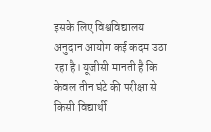इसके लिए विश्वविद्यालय अनुदान आयोग कई कदम उठा रहा है। यूजीसी मानती है कि केवल तीन घंटे की परीक्षा से किसी विद्यार्थी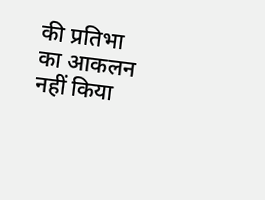की प्रतिभा का आकलन नहीं किया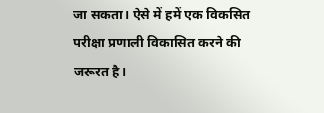जा सकता। ऐसे में हमें एक विकसित परीक्षा प्रणाली विकासित करने की जरूरत है।